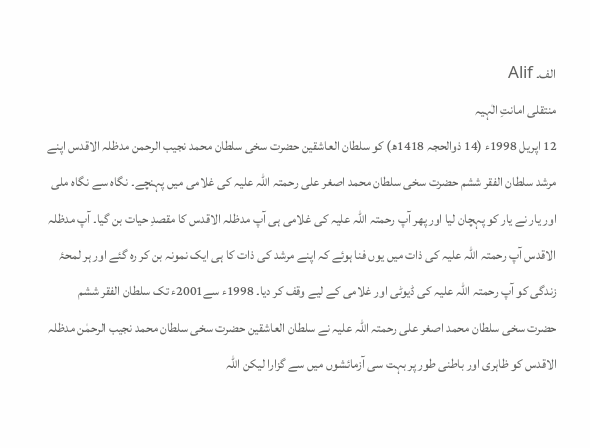الف۔ Alif
منتقلی امانتِ الٰہیہ
12 اپریل 1998ء (14 ذوالحجہ 1418ھ) کو سلطان العاشقین حضرت سخی سلطان محمد نجیب الرحمن مدظلہ الاقدس اپنے مرشد سلطان الفقر ششم حضرت سخی سلطان محمد اصغر علی رحمتہ اللہ علیہ کی غلامی میں پہنچے۔ نگاہ سے نگاہ ملی اور یار نے یار کو پہچان لیا اور پھر آپ رحمتہ اللہ علیہ کی غلامی ہی آپ مدظلہ الاقدس کا مقصدِ حیات بن گیا۔ آپ مدظلہ الاقدس آپ رحمتہ اللہ علیہ کی ذات میں یوں فنا ہوئے کہ اپنے مرشد کی ذات کا ہی ایک نمونہ بن کر رہ گئے اور ہر لمحۂ زندگی کو آپ رحمتہ اللہ علیہ کی ڈیوٹی اور غلامی کے لیے وقف کر دیا۔ 1998ء سے2001ء تک سلطان الفقر ششم حضرت سخی سلطان محمد اصغر علی رحمتہ اللہ علیہ نے سلطان العاشقین حضرت سخی سلطان محمد نجیب الرحمٰن مدظلہ الاقدس کو ظاہری اور باطنی طور پر بہت سی آزمائشوں میں سے گزارا لیکن اللہ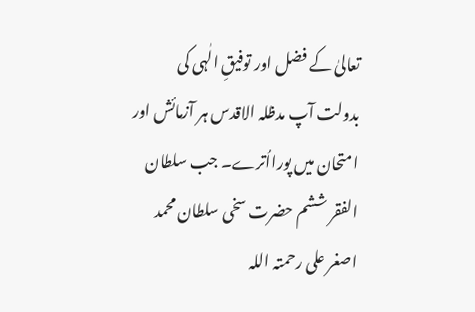تعالیٰ کے فضل اور توفیقِ الٰہی کی بدولت آپ مدظلہ الاقدس ہر آزمائش اور امتحان میں پورااُترے۔ جب سلطان الفقر ششم حضرت سخی سلطان محمد اصغر علی رحمتہ اللہ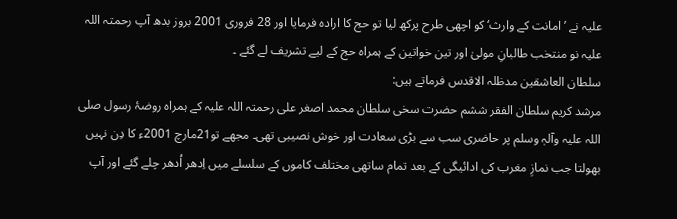علیہ نے ’امانت کے وارث‘ کو اچھی طرح پرکھ لیا تو حج کا ارادہ فرمایا اور 28 فروری 2001 بروز بدھ آپ رحمتہ اللہ علیہ نو منتخب طالبانِ مولیٰ اور تین خواتین کے ہمراہ حج کے لیے تشریف لے گئے ۔
سلطان العاشقین مدظلہ الاقدس فرماتے ہیں:
مرشد کریم سلطان الفقر ششم حضرت سخی سلطان محمد اصغر علی رحمتہ اللہ علیہ کے ہمراہ روضۂ رسول صلی اللہ علیہ وآلہٖ وسلم پر حاضری سب سے بڑی سعادت اور خوش نصیبی تھی۔ مجھے تو21مارچ 2001ء کا دِن نہیں بھولتا جب نمازِ مغرب کی ادائیگی کے بعد تمام ساتھی مختلف کاموں کے سلسلے میں اِدھر اُدھر چلے گئے اور آپ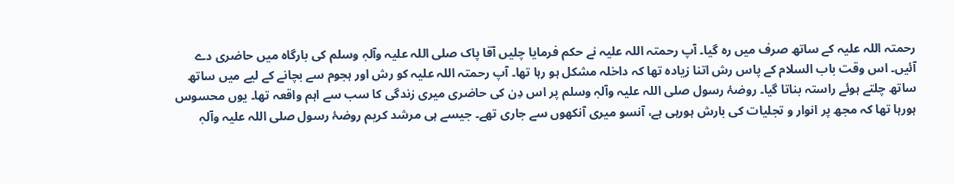رحمتہ اللہ علیہ کے ساتھ صرف میں رہ گیا۔ آپ رحمتہ اللہ علیہ نے حکم فرمایا چلیں آقا پاک صلی اللہ علیہ وآلہٖ وسلم کی بارگاہ میں حاضری دے آئیں۔ اس وقت باب السلام کے پاس رش اتنا زیادہ تھا کہ داخلہ مشکل ہو رہا تھا۔ آپ رحمتہ اللہ علیہ کو رش اور ہجوم سے بچانے کے لیے میں ساتھ ساتھ چلتے ہوئے راستہ بناتا گیا۔ روضۂ رسول صلی اللہ علیہ وآلہٖ وسلم پر اس دِن کی حاضری میری زندگی کا سب سے اہم واقعہ تھا۔ یوں محسوس ہورہا تھا کہ مجھ پر انوار و تجلیات کی بارش ہورہی ہے، آنسو میری آنکھوں سے جاری تھے۔ جیسے ہی مرشد کریم روضۂ رسول صلی اللہ علیہ وآلہٖ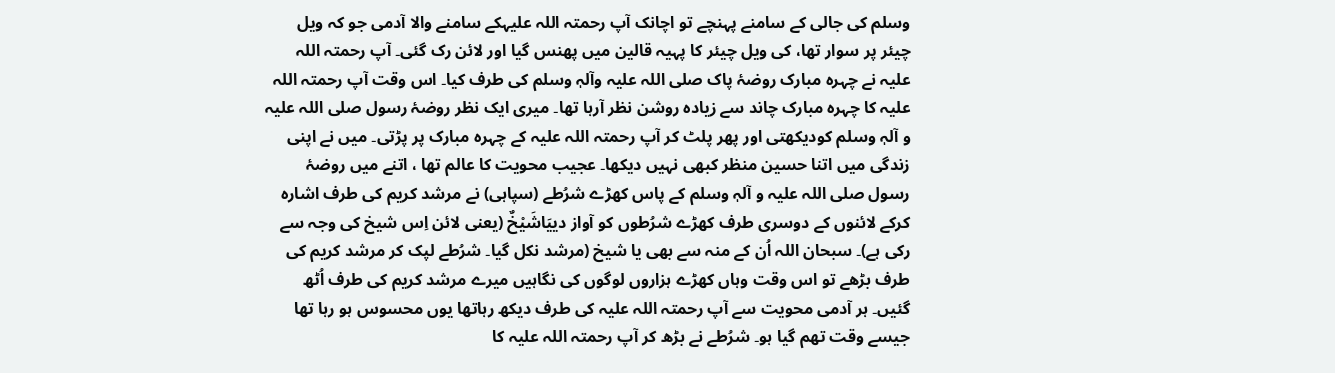وسلم کی جالی کے سامنے پہنچے تو اچانک آپ رحمتہ اللہ علیہکے سامنے والا آدمی جو کہ ویل چیئر پر سوار تھا، کی ویل چیئر کا پہیہ قالین میں پھنس گیا اور لائن رک گئی۔ آپ رحمتہ اللہ علیہ نے چہرہ مبارک روضۂ پاک صلی اللہ علیہ وآلہٖ وسلم کی طرف کیا۔ اس وقت آپ رحمتہ اللہ علیہ کا چہرہ مبارک چاند سے زیادہ روشن نظر آرہا تھا۔ میری ایک نظر روضۂ رسول صلی اللہ علیہ و آلہٖ وسلم کودیکھتی اور پھر پلٹ کر آپ رحمتہ اللہ علیہ کے چہرہ مبارک پر پڑتی۔ میں نے اپنی زندگی میں اتنا حسین منظر کبھی نہیں دیکھا۔ عجیب محویت کا عالم تھا ، اتنے میں روضۂ رسول صلی اللہ علیہ و آلہٖ وسلم کے پاس کھڑے شرُطے (سپاہی) نے مرشد کریم کی طرف اشارہ کرکے لائنوں کے دوسری طرف کھڑے شرُطوں کو آواز دییَاشَیْخٌ (یعنی لائن اِس شیخ کی وجہ سے رکی ہے)۔ سبحان اللہ اُن کے منہ سے بھی یا شیخ (مرشد نکل گیا۔ شرُطے لپک کر مرشد کریم کی طرف بڑھے تو اس وقت وہاں کھڑے ہزاروں لوگوں کی نگاہیں میرے مرشد کریم کی طرف اُٹھ گئیں۔ ہر آدمی محویت سے آپ رحمتہ اللہ علیہ کی طرف دیکھ رہاتھا یوں محسوس ہو رہا تھا جیسے وقت تھم گیا ہو۔ شرُطے نے بڑھ کر آپ رحمتہ اللہ علیہ کا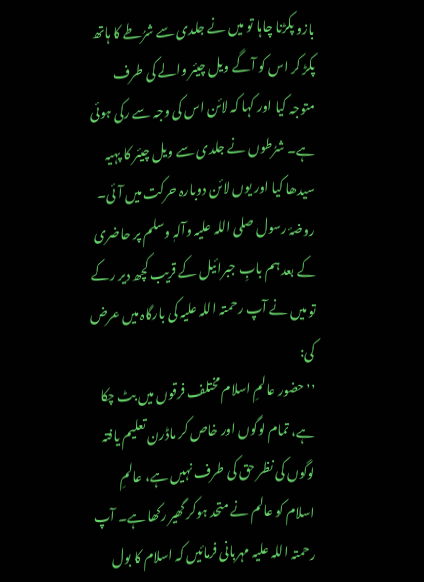بازو پکڑنا چاہا تو میں نے جلدی سے شرُطے کا ہاتھ پکڑ کر اس کو آگے ویل چیئر والے کی طرف متوجہ کیا اور کہا کہ لائن اس کی وجہ سے رکی ہوئی ہے۔ شرُطوں نے جلدی سے ویل چیئر کا پہیہ سیدھا کیا اور یوں لائن دوبارہ حرکت میں آئی۔
روضۂ رسول صلی اللہ علیہ وآلہٖ وسلم پر حاضری کے بعد ہم بابِ جبرائیل کے قریب کچھ دیر رکے تو میں نے آپ رحمتہ اللہ علیہ کی بارگاہ میں عرض کی:
’’حضور عالمِ اسلام مختلف فرقوں میں بٹ چکا ہے، تمام لوگوں اور خاص کر ماڈرن تعلیم یافتہ لوگوں کی نظر حق کی طرف نہیں ہے، عالمِ اسلام کو عالم نے متحد ہوکر گھیر رکھا ہے۔ آپ رحمتہ اللہ علیہ مہربانی فرمائیں کہ اسلام کا بول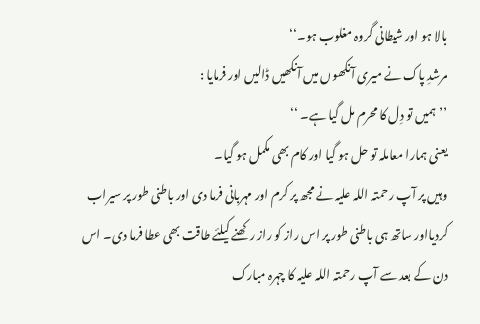بالا ہو اور شیطانی گروہ مغلوب ہو۔‘‘
مرشدِ پاک نے میری آنکھوں میں آنکھیں ڈالیں اور فرمایا :
’’ہمیں تو دِل کا محرم مل گیا ہے۔ ‘‘
یعنی ہمارا معاملہ تو حل ہو گیا اور کام بھی مکمل ہو گیا۔
وہیں پر آپ رحمتہ اللہ علیہ نے مجھ پر کرم اور مہربانی فرما دی اور باطنی طور پر سیراب کردیااور ساتھ ہی باطنی طور پر اس راز کو راز رکھنے کیلئے طاقت بھی عطا فرما دی۔ اس دن کے بعد سے آپ رحمتہ اللہ علیہ کا چہرہ مبارک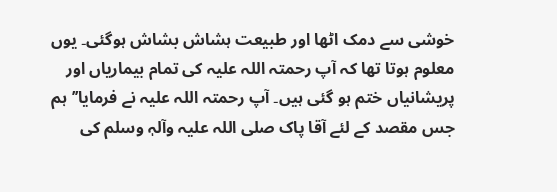خوشی سے دمک اٹھا اور طبیعت ہشاش بشاش ہوگئی۔ یوں معلوم ہوتا تھا کہ آپ رحمتہ اللہ علیہ کی تمام بیماریاں اور پریشانیاں ختم ہو گئی ہیں۔ آپ رحمتہ اللہ علیہ نے فرمایا’’ہم جس مقصد کے لئے آقا پاک صلی اللہ علیہ وآلہٖ وسلم کی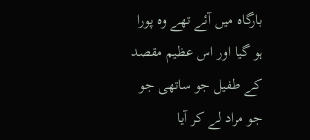بارگاہ میں آئے تھے وہ پورا ہو گیا اور اس عظیم مقصد کے طفیل جو ساتھی جو جو مراد لے کر آیا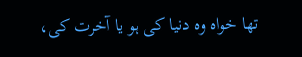تھا خواہ وہ دنیا کی ہو یا آخرت کی،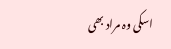اسکی وہ مراد بھی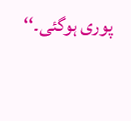پوری ہوگئی۔‘‘